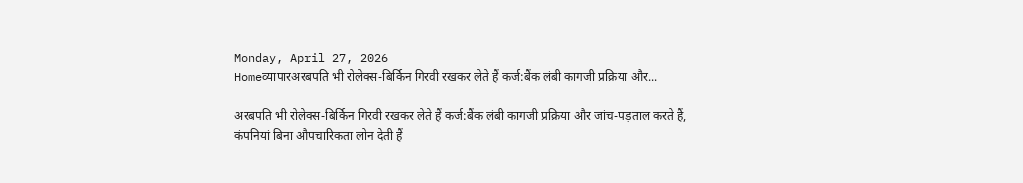Monday, April 27, 2026
Homeव्यापारअरबपति भी रोलेक्स-बिर्किन गिरवी रखकर लेते हैं कर्ज:बैंक लंबी कागजी प्रक्रिया और...

अरबपति भी रोलेक्स-बिर्किन गिरवी रखकर लेते हैं कर्ज:बैंक लंबी कागजी प्रक्रिया और जांच-पड़ताल करते हैं, कंपनियां बिना औपचारिकता लोन देती हैं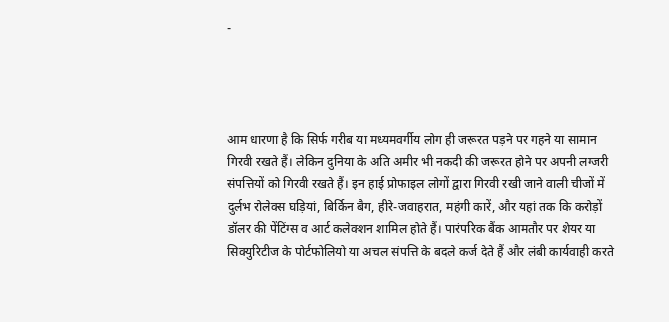-




आम धारणा है कि सिर्फ गरीब या मध्यमवर्गीय लोग ही जरूरत पड़ने पर गहने या सामान गिरवी रखते हैं। लेकिन दुनिया के अति अमीर भी नकदी की जरूरत होने पर अपनी लग्जरी संपत्तियों को गिरवी रखते हैं। इन हाई प्रोफाइल लोगों द्वारा गिरवी रखी जाने वाली चीजों में दुर्लभ रोलेक्स घड़ियां, बिर्किन बैग, हीरे-जवाहरात, महंगी कारें, और यहां तक कि करोड़ों डॉलर की पेंटिंग्स व आर्ट कलेक्शन शामिल होते हैं। पारंपरिक बैंक आमतौर पर शेयर या सिक्युरिटीज के पोर्टफोलियो या अचल संपत्ति के बदले कर्ज देते हैं और लंबी कार्यवाही करते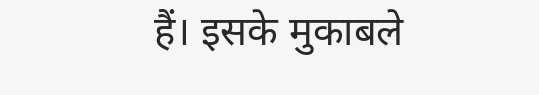हैं। इसके मुकाबले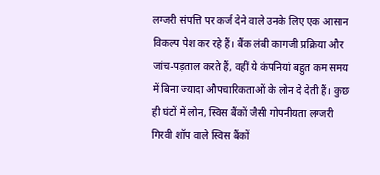लग्जरी संपत्ति पर कर्ज देने वाले उनके लिए एक आसान विकल्प पेश कर रहे हैं। बैंक लंबी कागजी प्रक्रिया और जांच-पड़ताल करते हैं, वहीं ये कंपनियां बहुत कम समय में बिना ज्यादा औपचारिकताओं के लोन दे देती हैं। कुछ ही घंटों में लोन, स्विस बैंकों जैसी गोपनीयता लग्जरी गिरवी शॉप वाले स्विस बैंकों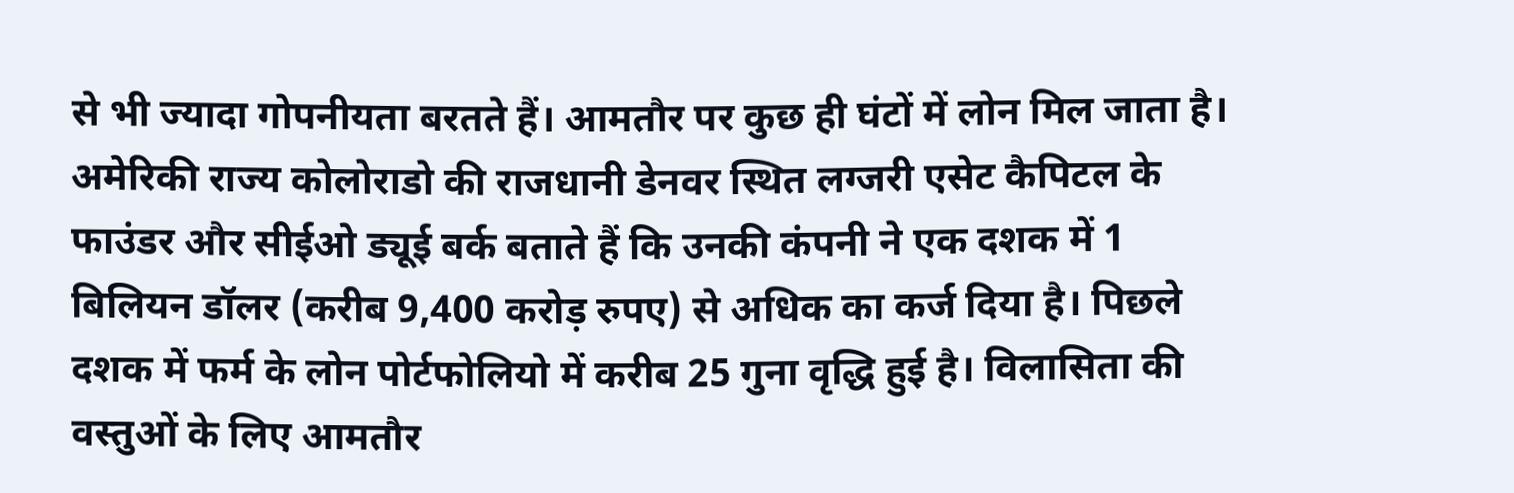से भी ज्यादा गोपनीयता बरतते हैं। आमतौर पर कुछ ही घंटों में लोन मिल जाता है। अमेरिकी राज्य कोलोराडो की राजधानी डेनवर स्थित लग्जरी एसेट कैपिटल के फाउंडर और सीईओ ड्यूई बर्क बताते हैं कि उनकी कंपनी ने एक दशक में 1 बिलियन डॉलर (करीब 9,400 करोड़ रुपए) से अधिक का कर्ज दिया है। पिछले दशक में फर्म के लोन पोर्टफोलियो में करीब 25 गुना वृद्धि हुई है। विलासिता की वस्तुओं के लिए आमतौर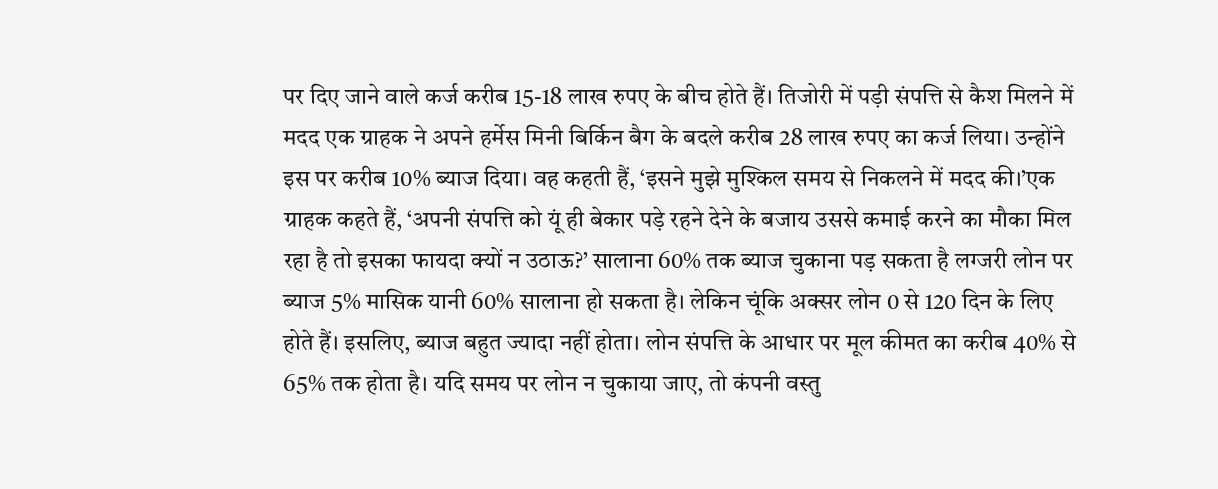पर दिए जाने वाले कर्ज करीब 15-18 लाख रुपए के बीच होते हैं। तिजोरी में पड़ी संपत्ति से कैश मिलने में मदद एक ग्राहक ने अपने हर्मेस मिनी बिर्किन बैग के बदले करीब 28 लाख रुपए का कर्ज लिया। उन्होंने इस पर करीब 10% ब्याज दिया। वह कहती हैं, ‘इसने मुझे मुश्किल समय से निकलने में मदद की।’एक ग्राहक कहते हैं, ‘अपनी संपत्ति को यूं ही बेकार पड़े रहने देने के बजाय उससे कमाई करने का मौका मिल रहा है तो इसका फायदा क्यों न उठाऊ?’ सालाना 60% तक ब्याज चुकाना पड़ सकता है लग्जरी लोन पर ब्याज 5% मासिक यानी 60% सालाना हो सकता है। लेकिन चूंकि अक्सर लोन 0 से 120 दिन के लिए होते हैं। इसलिए, ब्याज बहुत ज्यादा नहीं होता। लोन संपत्ति के आधार पर मूल कीमत का करीब 40% से 65% तक होता है। यदि समय पर लोन न चुकाया जाए, तो कंपनी वस्तु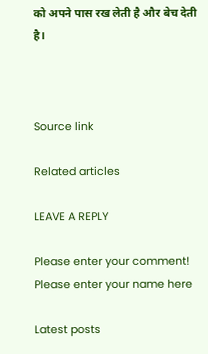को अपने पास रख लेती है और बेच देती है।



Source link

Related articles

LEAVE A REPLY

Please enter your comment!
Please enter your name here

Latest posts